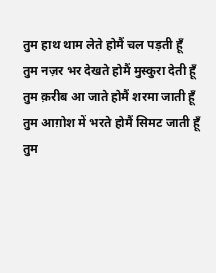तुम हाथ थाम लेते होमैं चल पड़ती हूँ
तुम नज़र भर देखते होमैं मुस्कुरा देती हूँ
तुम क़रीब आ जाते होमैं शरमा जाती हूँ
तुम आग़ोश में भरते होमैं सिमट जाती हूँ
तुम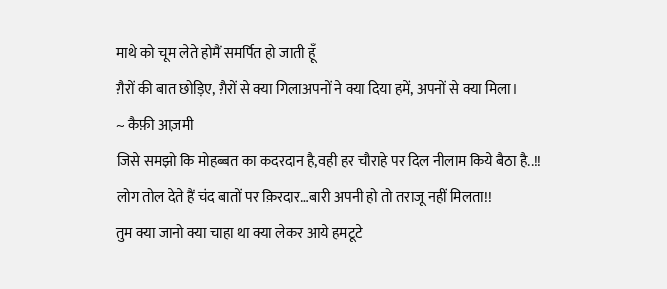माथे को चूम लेते होमैं समर्पित हो जाती हूँ
ग़ैरों की बात छोड़िए, ग़ैरों से क्या गिलाअपनों ने क्या दिया हमें, अपनों से क्या मिला।
~ कैफ़ी आज़मी
जिसे समझो कि मोहब्बत का कदरदान है,वही हर चौराहे पर दिल नीलाम किये बैठा है..!!
लोग तोल देते हैं चंद बातों पर क़िरदार…बारी अपनी हो तो तराजू नहीं मिलता!!
तुम क्या जानो क्या चाहा था क्या लेकर आये हमटूटे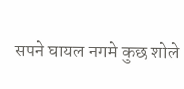सपने घायल नगमे कुछ शोले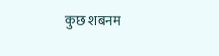कुछ शबनम